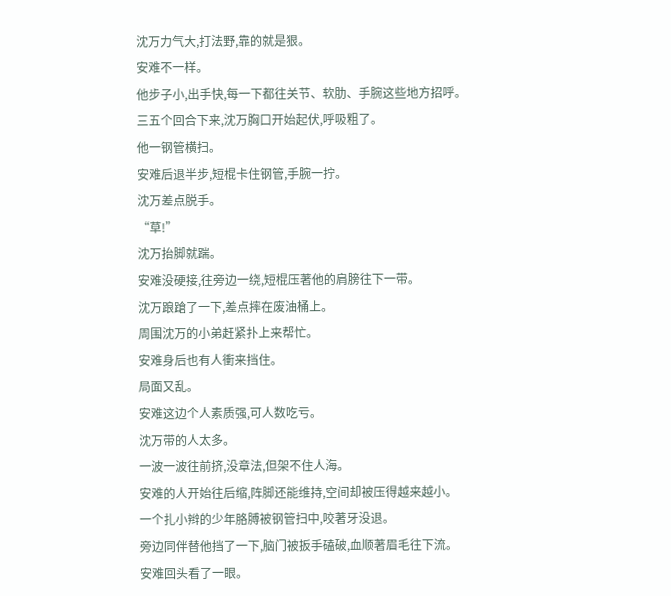沈万力气大,打法野,靠的就是狠。
安难不一样。
他步子小,出手快,每一下都往关节、软肋、手腕这些地方招呼。
三五个回合下来,沈万胸口开始起伏,呼吸粗了。
他一钢管横扫。
安难后退半步,短棍卡住钢管,手腕一拧。
沈万差点脱手。
“草!”
沈万抬脚就踹。
安难没硬接,往旁边一绕,短棍压著他的肩膀往下一带。
沈万踉蹌了一下,差点摔在废油桶上。
周围沈万的小弟赶紧扑上来帮忙。
安难身后也有人衝来挡住。
局面又乱。
安难这边个人素质强,可人数吃亏。
沈万带的人太多。
一波一波往前挤,没章法,但架不住人海。
安难的人开始往后缩,阵脚还能维持,空间却被压得越来越小。
一个扎小辫的少年胳膊被钢管扫中,咬著牙没退。
旁边同伴替他挡了一下,脑门被扳手磕破,血顺著眉毛往下流。
安难回头看了一眼。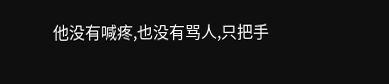他没有喊疼,也没有骂人,只把手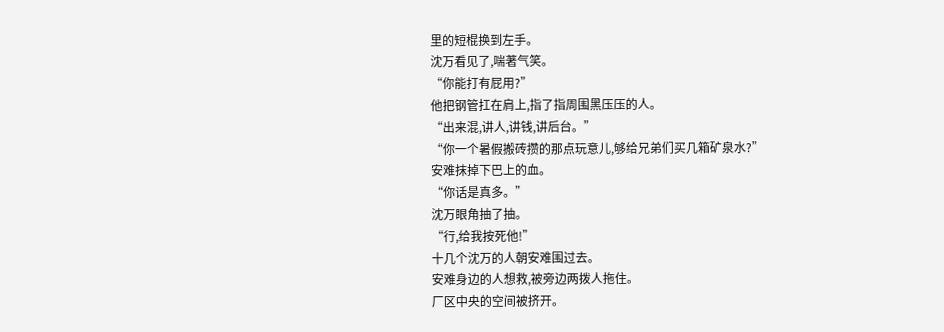里的短棍换到左手。
沈万看见了,喘著气笑。
“你能打有屁用?”
他把钢管扛在肩上,指了指周围黑压压的人。
“出来混,讲人,讲钱,讲后台。”
“你一个暑假搬砖攒的那点玩意儿,够给兄弟们买几箱矿泉水?”
安难抹掉下巴上的血。
“你话是真多。”
沈万眼角抽了抽。
“行,给我按死他!”
十几个沈万的人朝安难围过去。
安难身边的人想救,被旁边两拨人拖住。
厂区中央的空间被挤开。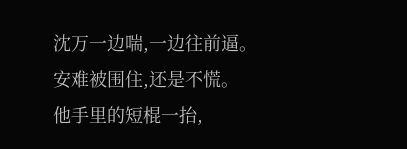沈万一边喘,一边往前逼。
安难被围住,还是不慌。
他手里的短棍一抬,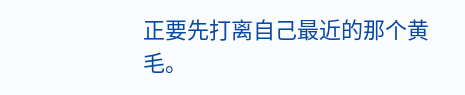正要先打离自己最近的那个黄毛。